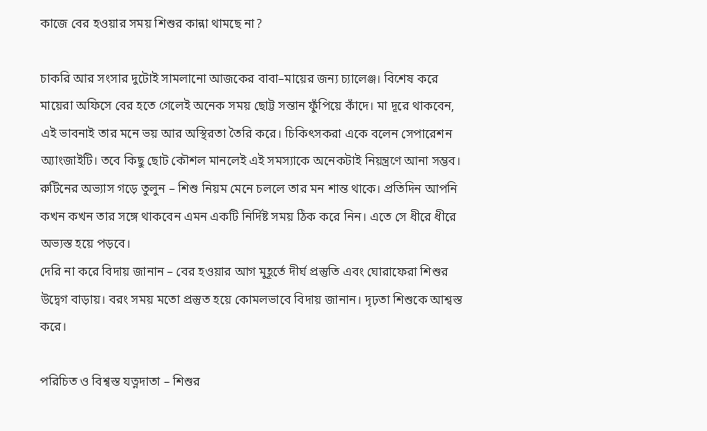কাজে বের হওয়ার সময় শিশুর কান্না থামছে না?

চাকরি আর সংসার দুটোই সামলানো আজকের বাবা–মায়ের জন্য চ্যালেঞ্জ। বিশেষ করে মায়েরা অফিসে বের হতে গেলেই অনেক সময় ছোট্ট সন্তান ফুঁপিয়ে কাঁদে। মা দূরে থাকবেন, এই ভাবনাই তার মনে ভয় আর অস্থিরতা তৈরি করে। চিকিৎসকরা একে বলেন সেপারেশন অ্যাংজাইটি। তবে কিছু ছোট কৌশল মানলেই এই সমস্যাকে অনেকটাই নিয়ন্ত্রণে আনা সম্ভব।
রুটিনের অভ্যাস গড়ে তুলুন – শিশু নিয়ম মেনে চললে তার মন শান্ত থাকে। প্রতিদিন আপনি কখন কখন তার সঙ্গে থাকবেন এমন একটি নির্দিষ্ট সময় ঠিক করে নিন। এতে সে ধীরে ধীরে অভ্যস্ত হয়ে পড়বে।
দেরি না করে বিদায় জানান – বের হওয়ার আগ মুহূর্তে দীর্ঘ প্রস্তুতি এবং ঘোরাফেরা শিশুর উদ্বেগ বাড়ায়। বরং সময় মতো প্রস্তুত হয়ে কোমলভাবে বিদায় জানান। দৃঢ়তা শিশুকে আশ্বস্ত করে।

পরিচিত ও বিশ্বস্ত যত্নদাতা – শিশুর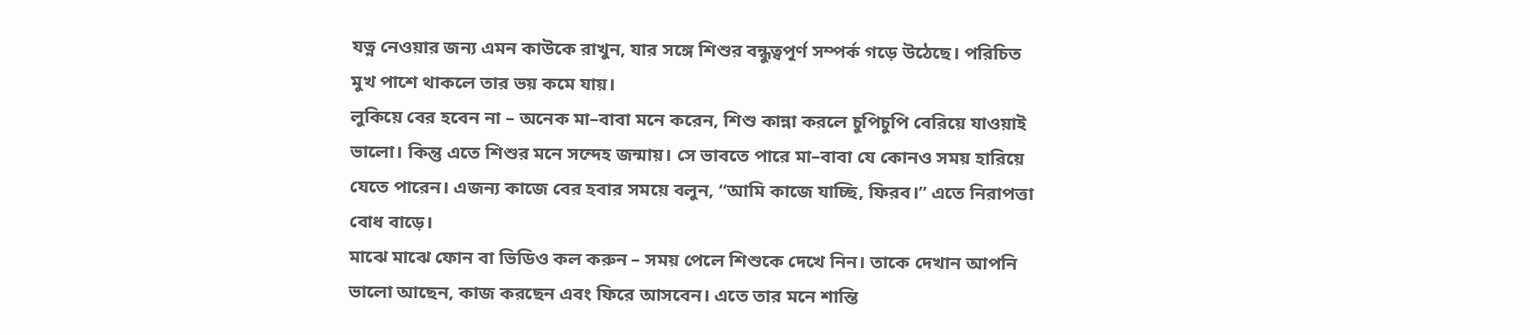যত্ন নেওয়ার জন্য এমন কাউকে রাখুন, যার সঙ্গে শিশুর বন্ধুত্বপূর্ণ সম্পর্ক গড়ে উঠেছে। পরিচিত মুখ পাশে থাকলে তার ভয় কমে যায়।
লুকিয়ে বের হবেন না – অনেক মা–বাবা মনে করেন, শিশু কান্না করলে চুপিচুপি বেরিয়ে যাওয়াই ভালো। কিন্তু এতে শিশুর মনে সন্দেহ জন্মায়। সে ভাবতে পারে মা–বাবা যে কোনও সময় হারিয়ে যেতে পারেন। এজন্য কাজে বের হবার সময়ে বলুন, “আমি কাজে যাচ্ছি, ফিরব।” এতে নিরাপত্তা বোধ বাড়ে।
মাঝে মাঝে ফোন বা ভিডিও কল করুন – সময় পেলে শিশুকে দেখে নিন। তাকে দেখান আপনি ভালো আছেন, কাজ করছেন এবং ফিরে আসবেন। এতে তার মনে শান্তি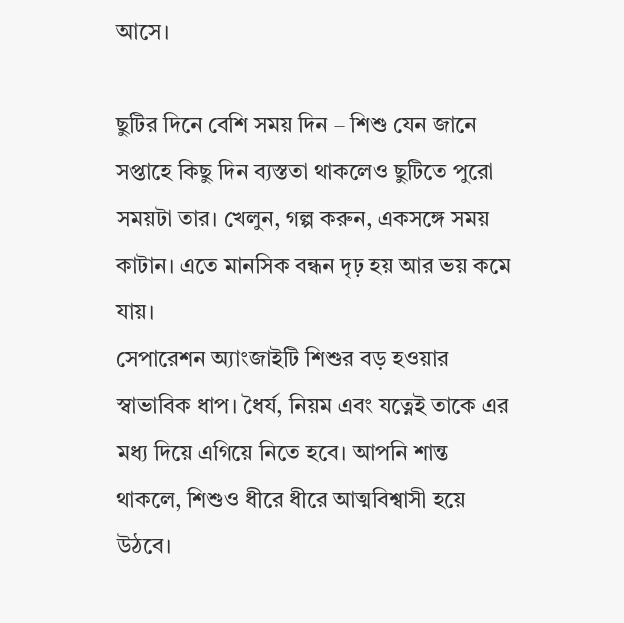আসে।

ছুটির দিনে বেশি সময় দিন – শিশু যেন জানে সপ্তাহে কিছু দিন ব্যস্ততা থাকলেও ছুটিতে পুরো সময়টা তার। খেলুন, গল্প করুন, একসঙ্গে সময় কাটান। এতে মানসিক বন্ধন দৃঢ় হয় আর ভয় কমে যায়।
সেপারেশন অ্যাংজাইটি শিশুর বড় হওয়ার স্বাভাবিক ধাপ। ধৈর্য, নিয়ম এবং যত্নেই তাকে এর মধ্য দিয়ে এগিয়ে নিতে হবে। আপনি শান্ত থাকলে, শিশুও ধীরে ধীরে আত্মবিশ্বাসী হয়ে উঠবে।